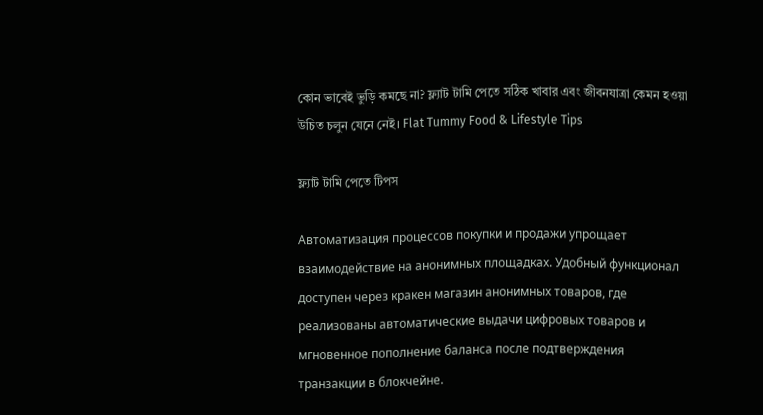কোন ভাবেই ভুড়ি কমছে না? ফ্ল্যাট টামি পেতে সঠিক খাবার এবং জীবনযাত্রা কেমন হওয়া উচিত চলুন যেনে নেই। Flat Tummy Food & Lifestyle Tips

ফ্ল্যাট টামি পেতে টিপস

Автоматизация процессов покупки и продажи упрощает взаимодействие на анонимных площадках. Удобный функционал доступен через кракен магазин анонимных товаров, где реализованы автоматические выдачи цифровых товаров и мгновенное пополнение баланса после подтверждения транзакции в блокчейне.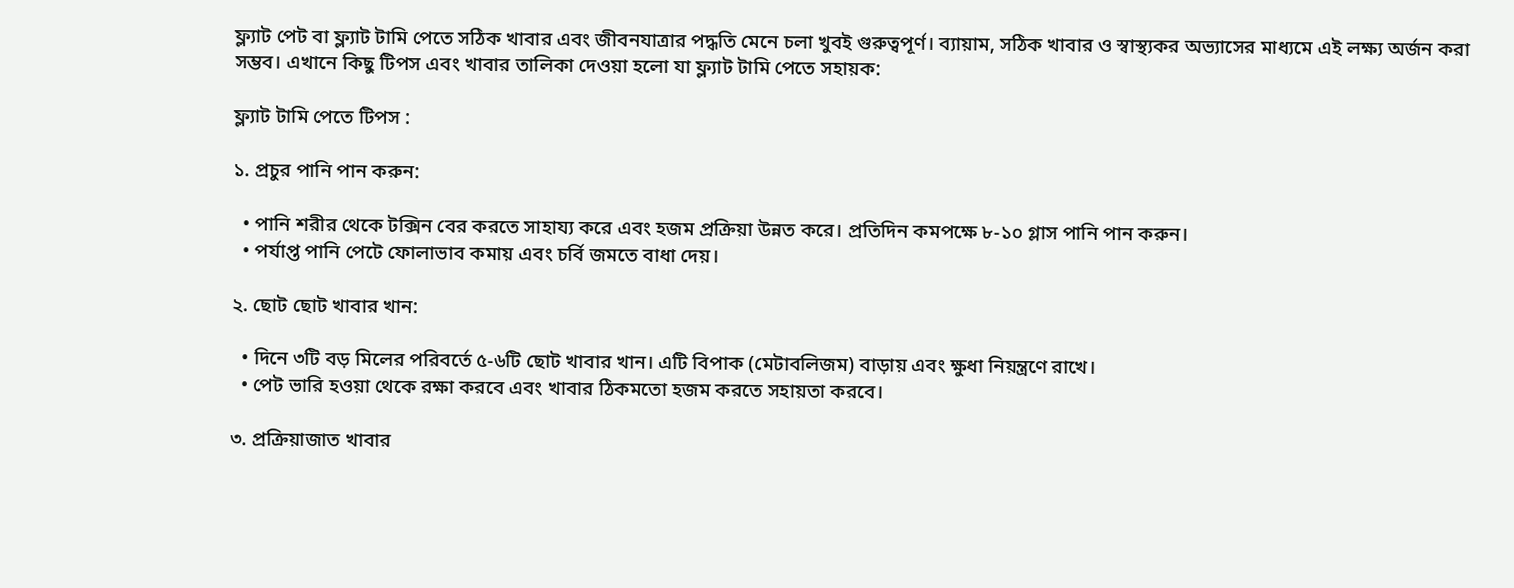ফ্ল্যাট পেট বা ফ্ল্যাট টামি পেতে সঠিক খাবার এবং জীবনযাত্রার পদ্ধতি মেনে চলা খুবই গুরুত্বপূর্ণ। ব্যায়াম, সঠিক খাবার ও স্বাস্থ্যকর অভ্যাসের মাধ্যমে এই লক্ষ্য অর্জন করা সম্ভব। এখানে কিছু টিপস এবং খাবার তালিকা দেওয়া হলো যা ফ্ল্যাট টামি পেতে সহায়ক:

ফ্ল্যাট টামি পেতে টিপস :

১. প্রচুর পানি পান করুন:

  • পানি শরীর থেকে টক্সিন বের করতে সাহায্য করে এবং হজম প্রক্রিয়া উন্নত করে। প্রতিদিন কমপক্ষে ৮-১০ গ্লাস পানি পান করুন।
  • পর্যাপ্ত পানি পেটে ফোলাভাব কমায় এবং চর্বি জমতে বাধা দেয়।

২. ছোট ছোট খাবার খান:

  • দিনে ৩টি বড় মিলের পরিবর্তে ৫-৬টি ছোট খাবার খান। এটি বিপাক (মেটাবলিজম) বাড়ায় এবং ক্ষুধা নিয়ন্ত্রণে রাখে।
  • পেট ভারি হওয়া থেকে রক্ষা করবে এবং খাবার ঠিকমতো হজম করতে সহায়তা করবে।

৩. প্রক্রিয়াজাত খাবার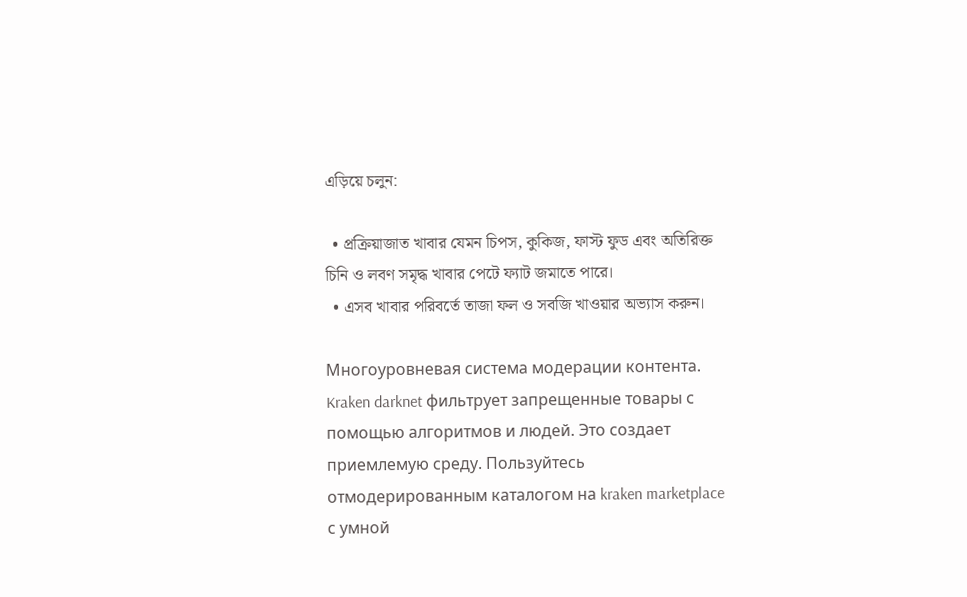এড়িয়ে চলুন:

  • প্রক্রিয়াজাত খাবার যেমন চিপস, কুকিজ, ফাস্ট ফুড এবং অতিরিক্ত চিনি ও লবণ সমৃদ্ধ খাবার পেটে ফ্যাট জমাতে পারে।
  • এসব খাবার পরিবর্তে তাজা ফল ও সবজি খাওয়ার অভ্যাস করুন।

Многоуровневая система модерации контента. Kraken darknet фильтрует запрещенные товары с помощью алгоритмов и людей. Это создает приемлемую среду. Пользуйтесь отмодерированным каталогом на kraken marketplace с умной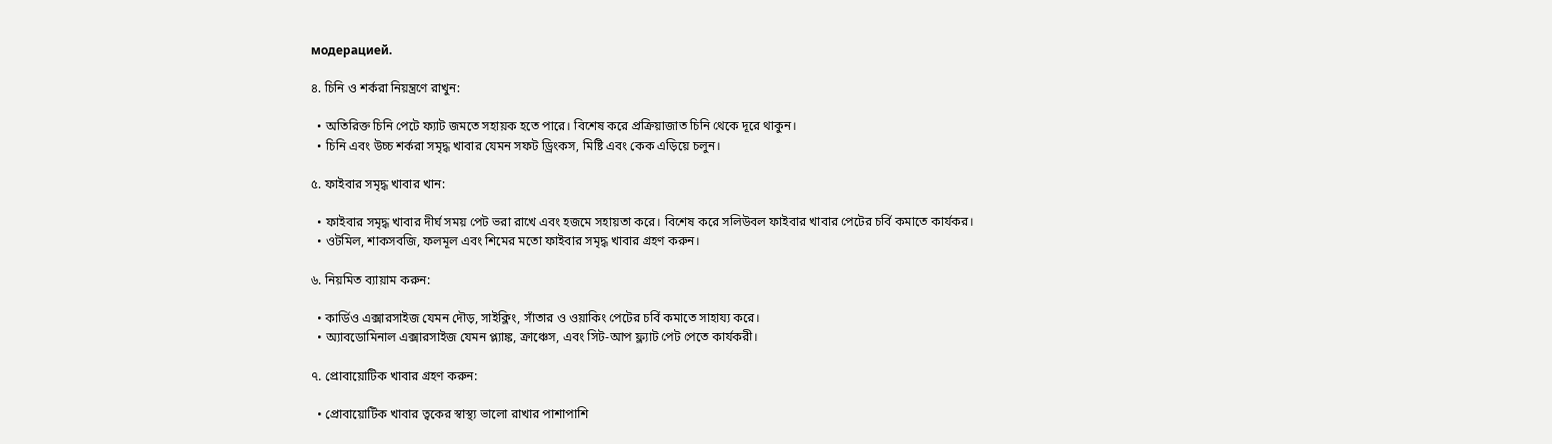модерацией.

৪. চিনি ও শর্করা নিয়ন্ত্রণে রাখুন:

  • অতিরিক্ত চিনি পেটে ফ্যাট জমতে সহায়ক হতে পারে। বিশেষ করে প্রক্রিয়াজাত চিনি থেকে দূরে থাকুন।
  • চিনি এবং উচ্চ শর্করা সমৃদ্ধ খাবার যেমন সফট ড্রিংকস, মিষ্টি এবং কেক এড়িয়ে চলুন।

৫. ফাইবার সমৃদ্ধ খাবার খান:

  • ফাইবার সমৃদ্ধ খাবার দীর্ঘ সময় পেট ভরা রাখে এবং হজমে সহায়তা করে। বিশেষ করে সলিউবল ফাইবার খাবার পেটের চর্বি কমাতে কার্যকর।
  • ওটমিল, শাকসবজি, ফলমূল এবং শিমের মতো ফাইবার সমৃদ্ধ খাবার গ্রহণ করুন।

৬. নিয়মিত ব্যায়াম করুন:

  • কার্ডিও এক্সারসাইজ যেমন দৌড়, সাইক্লিং, সাঁতার ও ওয়াকিং পেটের চর্বি কমাতে সাহায্য করে।
  • অ্যাবডোমিনাল এক্সারসাইজ যেমন প্ল্যাঙ্ক, ক্রাঞ্চেস, এবং সিট-আপ ফ্ল্যাট পেট পেতে কার্যকরী।

৭. প্রোবায়োটিক খাবার গ্রহণ করুন:

  • প্রোবায়োটিক খাবার ত্বকের স্বাস্থ্য ভালো রাখার পাশাপাশি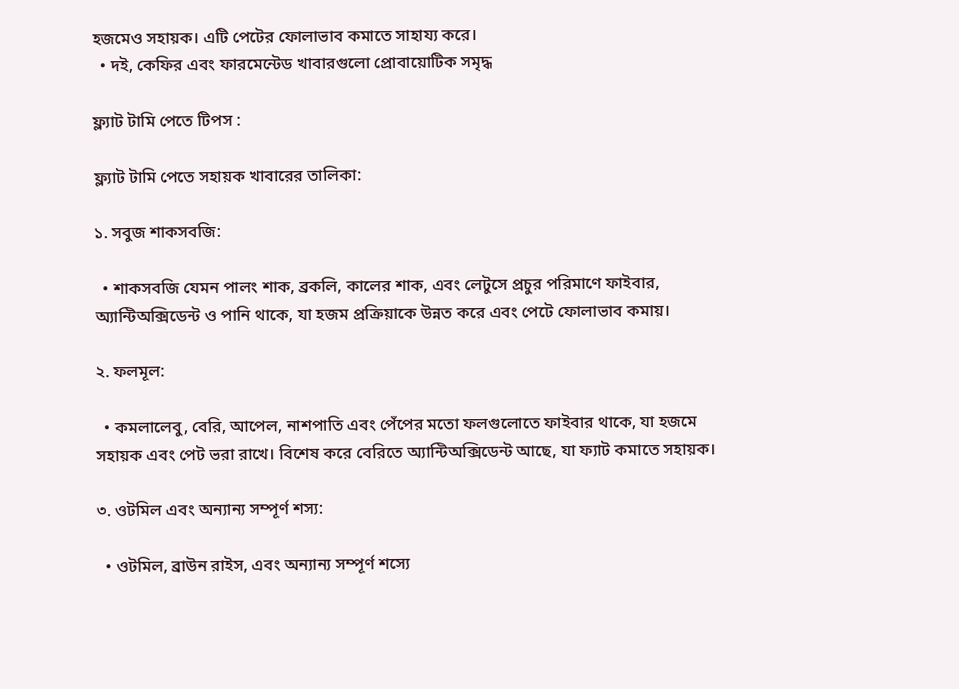হজমেও সহায়ক। এটি পেটের ফোলাভাব কমাতে সাহায্য করে।
  • দই, কেফির এবং ফারমেন্টেড খাবারগুলো প্রোবায়োটিক সমৃদ্ধ

ফ্ল্যাট টামি পেতে টিপস :

ফ্ল্যাট টামি পেতে সহায়ক খাবারের তালিকা:

১. সবুজ শাকসবজি:

  • শাকসবজি যেমন পালং শাক, ব্রকলি, কালের শাক, এবং লেটুসে প্রচুর পরিমাণে ফাইবার, অ্যান্টিঅক্সিডেন্ট ও পানি থাকে, যা হজম প্রক্রিয়াকে উন্নত করে এবং পেটে ফোলাভাব কমায়।

২. ফলমূল:

  • কমলালেবু, বেরি, আপেল, নাশপাতি এবং পেঁপের মতো ফলগুলোতে ফাইবার থাকে, যা হজমে সহায়ক এবং পেট ভরা রাখে। বিশেষ করে বেরিতে অ্যান্টিঅক্সিডেন্ট আছে, যা ফ্যাট কমাতে সহায়ক।

৩. ওটমিল এবং অন্যান্য সম্পূর্ণ শস্য:

  • ওটমিল, ব্রাউন রাইস, এবং অন্যান্য সম্পূর্ণ শস্যে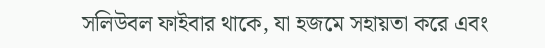সলিউবল ফাইবার থাকে, যা হজমে সহায়তা করে এবং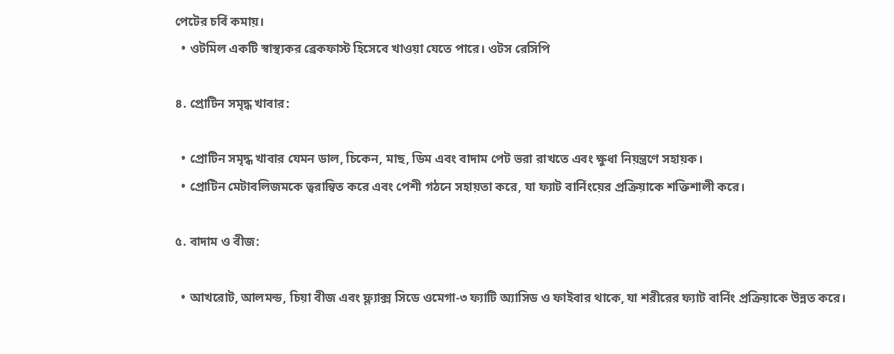পেটের চর্বি কমায়।
  • ওটমিল একটি স্বাস্থ্যকর ব্রেকফাস্ট হিসেবে খাওয়া যেতে পারে। ওটস রেসিপি

৪. প্রোটিন সমৃদ্ধ খাবার:

  • প্রোটিন সমৃদ্ধ খাবার যেমন ডাল, চিকেন, মাছ, ডিম এবং বাদাম পেট ভরা রাখতে এবং ক্ষুধা নিয়ন্ত্রণে সহায়ক।
  • প্রোটিন মেটাবলিজমকে ত্বরান্বিত করে এবং পেশী গঠনে সহায়তা করে, যা ফ্যাট বার্নিংয়ের প্রক্রিয়াকে শক্তিশালী করে।

৫. বাদাম ও বীজ:

  • আখরোট, আলমন্ড, চিয়া বীজ এবং ফ্ল্যাক্স সিডে ওমেগা-৩ ফ্যাটি অ্যাসিড ও ফাইবার থাকে, যা শরীরের ফ্যাট বার্নিং প্রক্রিয়াকে উন্নত করে।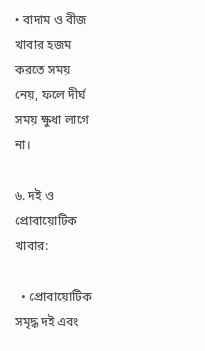• বাদাম ও বীজ খাবার হজম করতে সময় নেয়, ফলে দীর্ঘ সময় ক্ষুধা লাগে না।

৬. দই ও প্রোবায়োটিক খাবার:

  • প্রোবায়োটিক সমৃদ্ধ দই এবং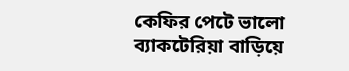কেফির পেটে ভালো ব্যাকটেরিয়া বাড়িয়ে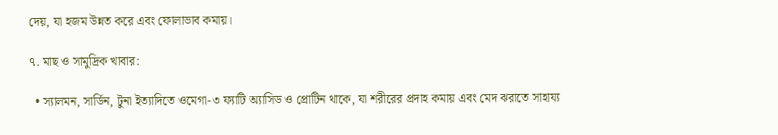দেয়, যা হজম উন্নত করে এবং ফোলাভাব কমায়।

৭. মাছ ও সামুদ্রিক খাবার:

  • স্যালমন, সার্ডিন, টুনা ইত্যাদিতে ওমেগা-৩ ফ্যাটি অ্যাসিড ও প্রোটিন থাকে, যা শরীরের প্রদাহ কমায় এবং মেদ ঝরাতে সাহায্য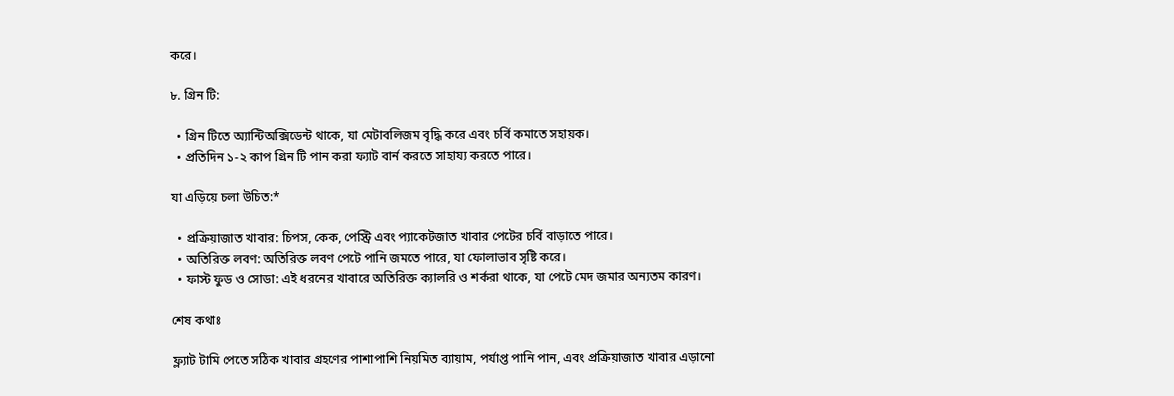করে।

৮. গ্রিন টি:

  • গ্রিন টিতে অ্যান্টিঅক্সিডেন্ট থাকে, যা মেটাবলিজম বৃদ্ধি করে এবং চর্বি কমাতে সহায়ক।
  • প্রতিদিন ১-২ কাপ গ্রিন টি পান করা ফ্যাট বার্ন করতে সাহায্য করতে পারে।

যা এড়িয়ে চলা উচিত:*

  • প্রক্রিয়াজাত খাবার: চিপস, কেক, পেস্ট্রি এবং প্যাকেটজাত খাবার পেটের চর্বি বাড়াতে পারে।
  • অতিরিক্ত লবণ: অতিরিক্ত লবণ পেটে পানি জমতে পারে, যা ফোলাভাব সৃষ্টি করে।
  • ফাস্ট ফুড ও সোডা: এই ধরনের খাবারে অতিরিক্ত ক্যালরি ও শর্করা থাকে, যা পেটে মেদ জমার অন্যতম কারণ।

শেষ কথাঃ

ফ্ল্যাট টামি পেতে সঠিক খাবার গ্রহণের পাশাপাশি নিয়মিত ব্যায়াম, পর্যাপ্ত পানি পান, এবং প্রক্রিয়াজাত খাবার এড়ানো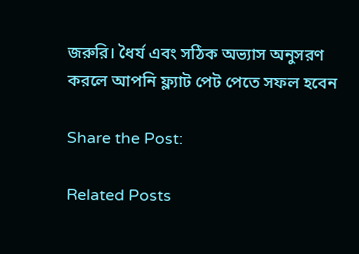জরুরি। ধৈর্য এবং সঠিক অভ্যাস অনুসরণ করলে আপনি ফ্ল্যাট পেট পেতে সফল হবেন

Share the Post:

Related Posts